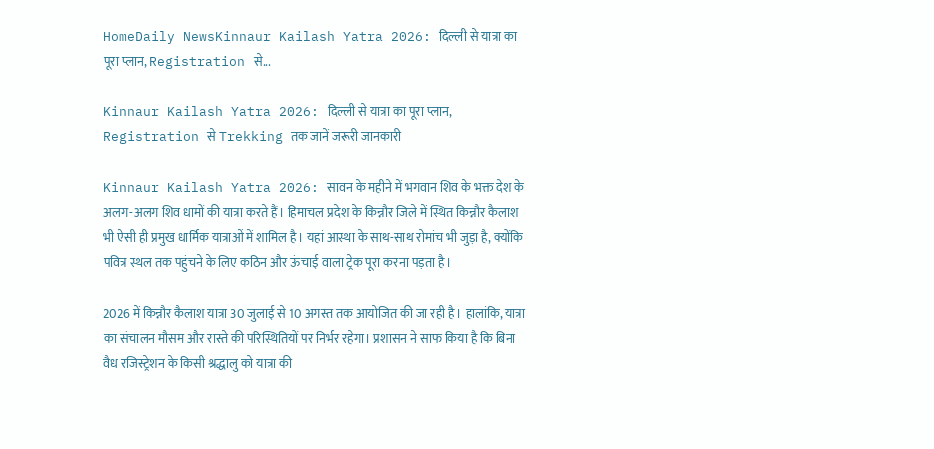HomeDaily NewsKinnaur Kailash Yatra 2026: दिल्ली से यात्रा का पूरा प्लान, Registration से...

Kinnaur Kailash Yatra 2026: दिल्ली से यात्रा का पूरा प्लान, Registration से Trekking तक जानें जरूरी जानकारी

Kinnaur Kailash Yatra 2026: सावन के महीने में भगवान शिव के भक्त देश के अलग-अलग शिव धामों की यात्रा करते हैं। हिमाचल प्रदेश के किन्नौर जिले में स्थित किन्नौर कैलाश भी ऐसी ही प्रमुख धार्मिक यात्राओं में शामिल है। यहां आस्था के साथ-साथ रोमांच भी जुड़ा है, क्योंकि पवित्र स्थल तक पहुंचने के लिए कठिन और ऊंचाई वाला ट्रेक पूरा करना पड़ता है।

2026 में किन्नौर कैलाश यात्रा 30 जुलाई से 10 अगस्त तक आयोजित की जा रही है। हालांकि, यात्रा का संचालन मौसम और रास्ते की परिस्थितियों पर निर्भर रहेगा। प्रशासन ने साफ किया है कि बिना वैध रजिस्ट्रेशन के किसी श्रद्धालु को यात्रा की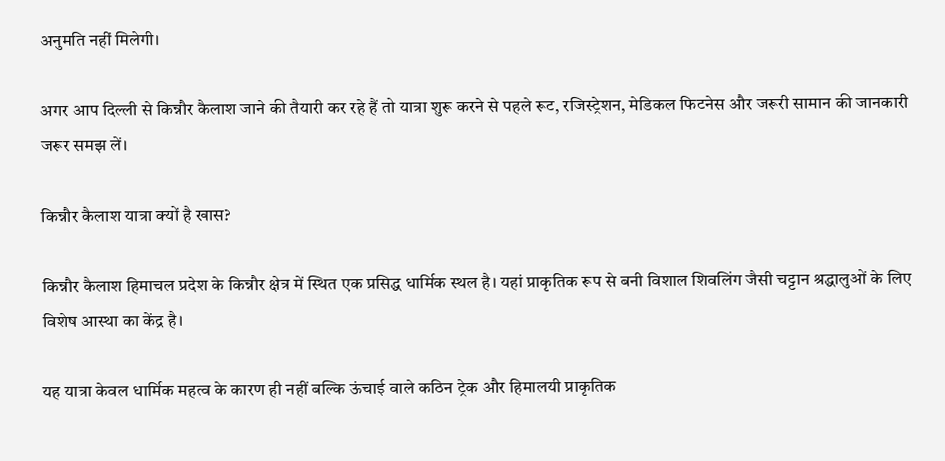अनुमति नहीं मिलेगी।

अगर आप दिल्ली से किन्नौर कैलाश जाने की तैयारी कर रहे हैं तो यात्रा शुरू करने से पहले रूट, रजिस्ट्रेशन, मेडिकल फिटनेस और जरूरी सामान की जानकारी जरूर समझ लें।

किन्नौर कैलाश यात्रा क्यों है खास?

किन्नौर कैलाश हिमाचल प्रदेश के किन्नौर क्षेत्र में स्थित एक प्रसिद्ध धार्मिक स्थल है। यहां प्राकृतिक रूप से बनी विशाल शिवलिंग जैसी चट्टान श्रद्धालुओं के लिए विशेष आस्था का केंद्र है।

यह यात्रा केवल धार्मिक महत्व के कारण ही नहीं बल्कि ऊंचाई वाले कठिन ट्रेक और हिमालयी प्राकृतिक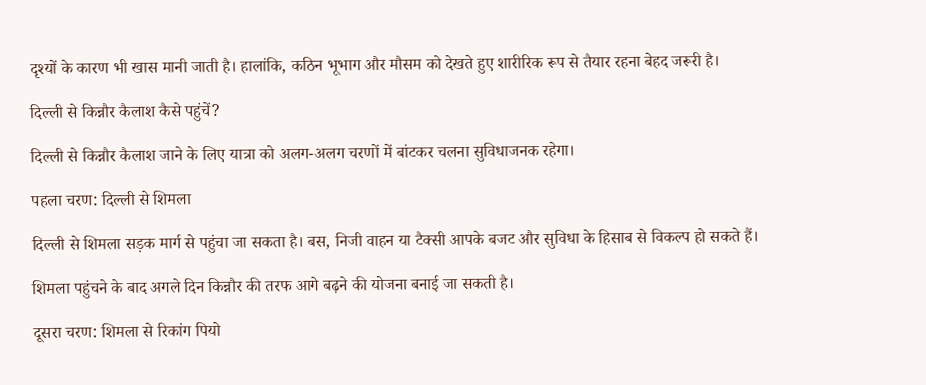दृश्यों के कारण भी खास मानी जाती है। हालांकि, कठिन भूभाग और मौसम को देखते हुए शारीरिक रूप से तैयार रहना बेहद जरूरी है।

दिल्ली से किन्नौर कैलाश कैसे पहुंचें?

दिल्ली से किन्नौर कैलाश जाने के लिए यात्रा को अलग-अलग चरणों में बांटकर चलना सुविधाजनक रहेगा।

पहला चरण: दिल्ली से शिमला

दिल्ली से शिमला सड़क मार्ग से पहुंचा जा सकता है। बस, निजी वाहन या टैक्सी आपके बजट और सुविधा के हिसाब से विकल्प हो सकते हैं।

शिमला पहुंचने के बाद अगले दिन किन्नौर की तरफ आगे बढ़ने की योजना बनाई जा सकती है।

दूसरा चरण: शिमला से रिकांग पियो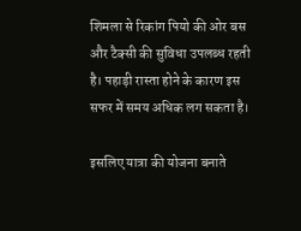शिमला से रिकांग पियो की ओर बस और टैक्सी की सुविधा उपलब्ध रहती है। पहाड़ी रास्ता होने के कारण इस सफर में समय अधिक लग सकता है।

इसलिए यात्रा की योजना बनाते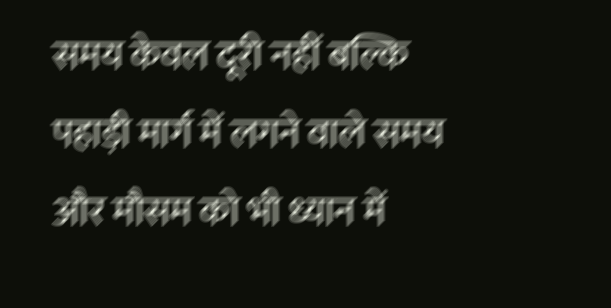समय केवल दूरी नहीं बल्कि पहाड़ी मार्ग में लगने वाले समय और मौसम को भी ध्यान में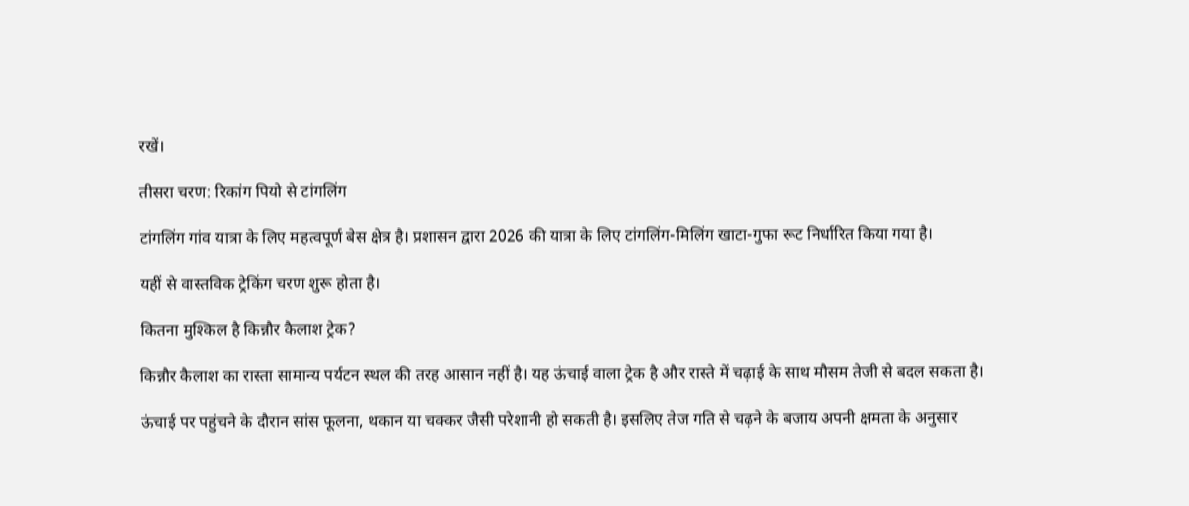रखें।

तीसरा चरण: रिकांग पियो से टांगलिंग

टांगलिंग गांव यात्रा के लिए महत्वपूर्ण बेस क्षेत्र है। प्रशासन द्वारा 2026 की यात्रा के लिए टांगलिंग-मिलिंग खाटा-गुफा रूट निर्धारित किया गया है।

यहीं से वास्तविक ट्रेकिंग चरण शुरू होता है।

कितना मुश्किल है किन्नौर कैलाश ट्रेक?

किन्नौर कैलाश का रास्ता सामान्य पर्यटन स्थल की तरह आसान नहीं है। यह ऊंचाई वाला ट्रेक है और रास्ते में चढ़ाई के साथ मौसम तेजी से बदल सकता है।

ऊंचाई पर पहुंचने के दौरान सांस फूलना, थकान या चक्कर जैसी परेशानी हो सकती है। इसलिए तेज गति से चढ़ने के बजाय अपनी क्षमता के अनुसार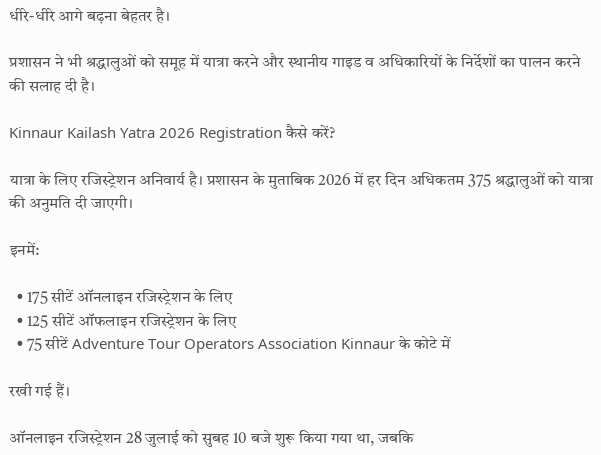धीरे-धीरे आगे बढ़ना बेहतर है।

प्रशासन ने भी श्रद्धालुओं को समूह में यात्रा करने और स्थानीय गाइड व अधिकारियों के निर्देशों का पालन करने की सलाह दी है।

Kinnaur Kailash Yatra 2026 Registration कैसे करें?

यात्रा के लिए रजिस्ट्रेशन अनिवार्य है। प्रशासन के मुताबिक 2026 में हर दिन अधिकतम 375 श्रद्धालुओं को यात्रा की अनुमति दी जाएगी।

इनमें:

  • 175 सीटें ऑनलाइन रजिस्ट्रेशन के लिए
  • 125 सीटें ऑफलाइन रजिस्ट्रेशन के लिए
  • 75 सीटें Adventure Tour Operators Association Kinnaur के कोटे में

रखी गई हैं।

ऑनलाइन रजिस्ट्रेशन 28 जुलाई को सुबह 10 बजे शुरू किया गया था, जबकि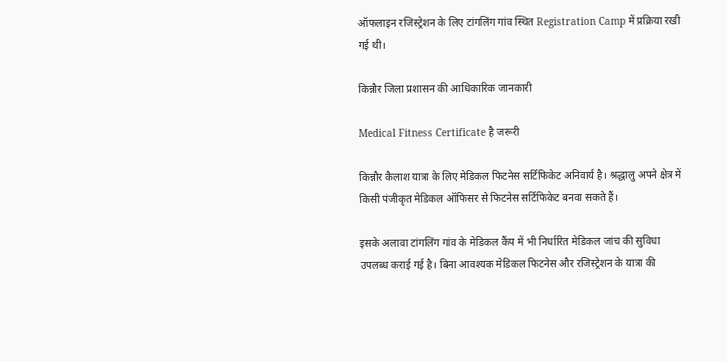ऑफलाइन रजिस्ट्रेशन के लिए टांगलिंग गांव स्थित Registration Camp में प्रक्रिया रखी गई थी।

किन्नौर जिला प्रशासन की आधिकारिक जानकारी

Medical Fitness Certificate है जरूरी

किन्नौर कैलाश यात्रा के लिए मेडिकल फिटनेस सर्टिफिकेट अनिवार्य है। श्रद्धालु अपने क्षेत्र में किसी पंजीकृत मेडिकल ऑफिसर से फिटनेस सर्टिफिकेट बनवा सकते हैं।

इसके अलावा टांगलिंग गांव के मेडिकल कैंप में भी निर्धारित मेडिकल जांच की सुविधा उपलब्ध कराई गई है। बिना आवश्यक मेडिकल फिटनेस और रजिस्ट्रेशन के यात्रा की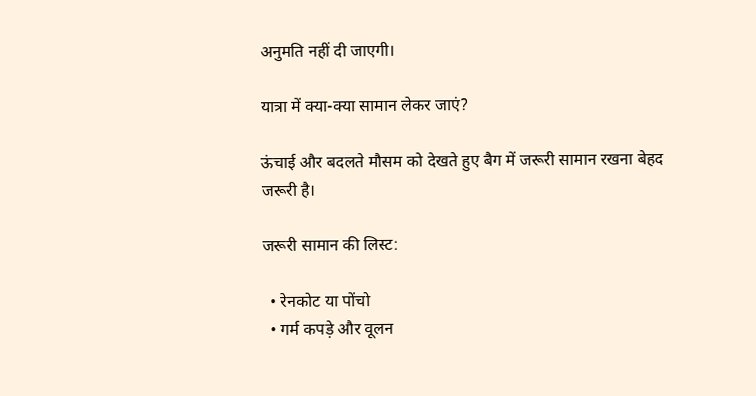अनुमति नहीं दी जाएगी।

यात्रा में क्या-क्या सामान लेकर जाएं?

ऊंचाई और बदलते मौसम को देखते हुए बैग में जरूरी सामान रखना बेहद जरूरी है।

जरूरी सामान की लिस्ट:

  • रेनकोट या पोंचो
  • गर्म कपड़े और वूलन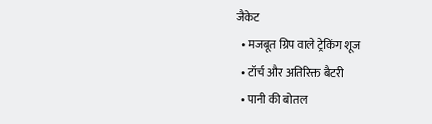जैकेट
  • मजबूत ग्रिप वाले ट्रेकिंग शूज
  • टॉर्च और अतिरिक्त बैटरी
  • पानी की बोतल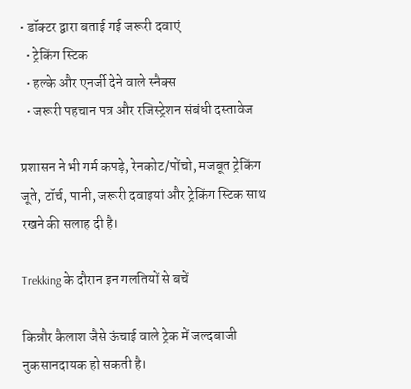• डॉक्टर द्वारा बताई गई जरूरी दवाएं
  • ट्रेकिंग स्टिक
  • हल्के और एनर्जी देने वाले स्नैक्स
  • जरूरी पहचान पत्र और रजिस्ट्रेशन संबंधी दस्तावेज

प्रशासन ने भी गर्म कपड़े, रेनकोट/पोंचो, मजबूत ट्रेकिंग जूते, टॉर्च, पानी, जरूरी दवाइयां और ट्रेकिंग स्टिक साथ रखने की सलाह दी है।

Trekking के दौरान इन गलतियों से बचें

किन्नौर कैलाश जैसे ऊंचाई वाले ट्रेक में जल्दबाजी नुकसानदायक हो सकती है।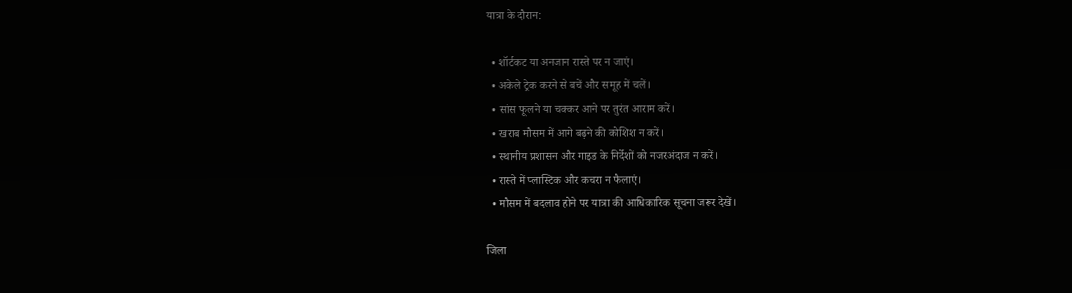यात्रा के दौरान:

  • शॉर्टकट या अनजान रास्ते पर न जाएं।
  • अकेले ट्रेक करने से बचें और समूह में चलें।
  • सांस फूलने या चक्कर आने पर तुरंत आराम करें।
  • खराब मौसम में आगे बढ़ने की कोशिश न करें।
  • स्थानीय प्रशासन और गाइड के निर्देशों को नजरअंदाज न करें।
  • रास्ते में प्लास्टिक और कचरा न फैलाएं।
  • मौसम में बदलाव होने पर यात्रा की आधिकारिक सूचना जरूर देखें।

जिला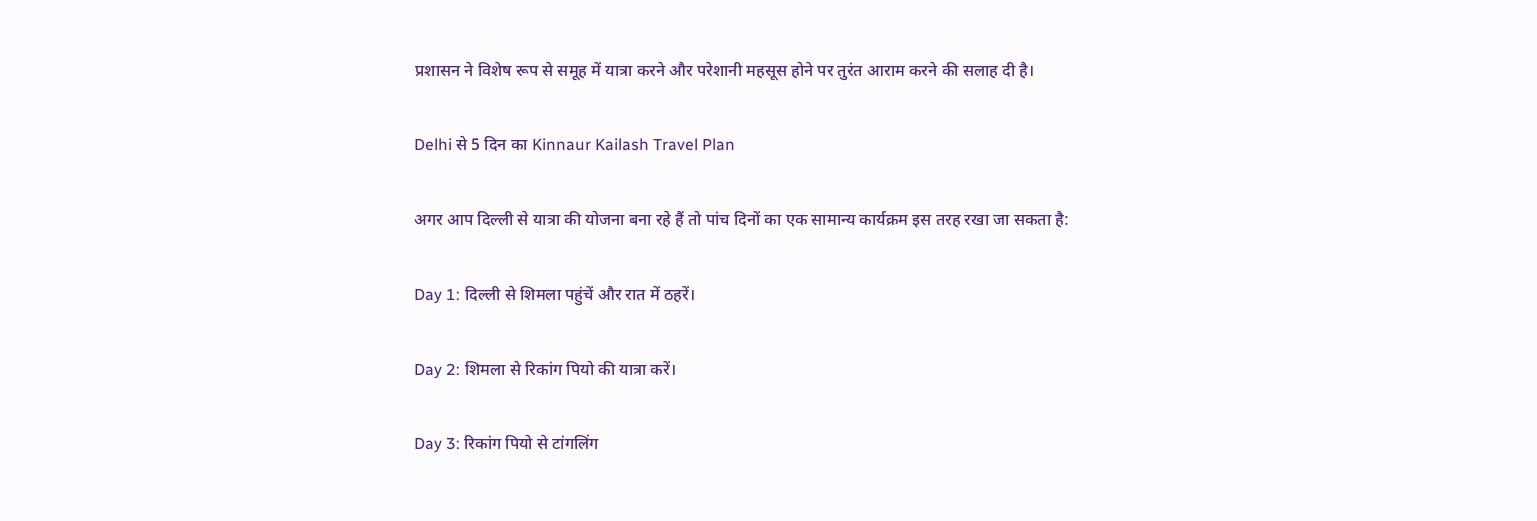प्रशासन ने विशेष रूप से समूह में यात्रा करने और परेशानी महसूस होने पर तुरंत आराम करने की सलाह दी है।

Delhi से 5 दिन का Kinnaur Kailash Travel Plan

अगर आप दिल्ली से यात्रा की योजना बना रहे हैं तो पांच दिनों का एक सामान्य कार्यक्रम इस तरह रखा जा सकता है:

Day 1: दिल्ली से शिमला पहुंचें और रात में ठहरें।

Day 2: शिमला से रिकांग पियो की यात्रा करें।

Day 3: रिकांग पियो से टांगलिंग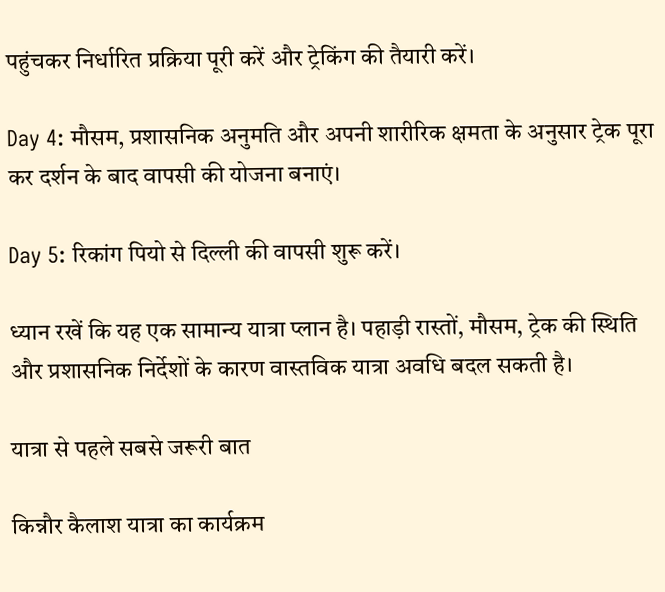पहुंचकर निर्धारित प्रक्रिया पूरी करें और ट्रेकिंग की तैयारी करें।

Day 4: मौसम, प्रशासनिक अनुमति और अपनी शारीरिक क्षमता के अनुसार ट्रेक पूरा कर दर्शन के बाद वापसी की योजना बनाएं।

Day 5: रिकांग पियो से दिल्ली की वापसी शुरू करें।

ध्यान रखें कि यह एक सामान्य यात्रा प्लान है। पहाड़ी रास्तों, मौसम, ट्रेक की स्थिति और प्रशासनिक निर्देशों के कारण वास्तविक यात्रा अवधि बदल सकती है।

यात्रा से पहले सबसे जरूरी बात

किन्नौर कैलाश यात्रा का कार्यक्रम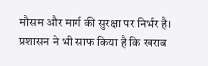मौसम और मार्ग की सुरक्षा पर निर्भर है। प्रशासन ने भी साफ किया है कि खराब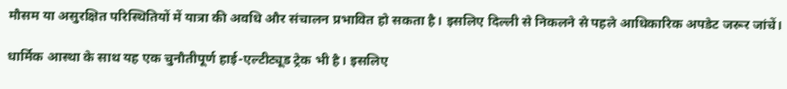मौसम या असुरक्षित परिस्थितियों में यात्रा की अवधि और संचालन प्रभावित हो सकता है। इसलिए दिल्ली से निकलने से पहले आधिकारिक अपडेट जरूर जांचें।

धार्मिक आस्था के साथ यह एक चुनौतीपूर्ण हाई-एल्टीट्यूड ट्रेक भी है। इसलिए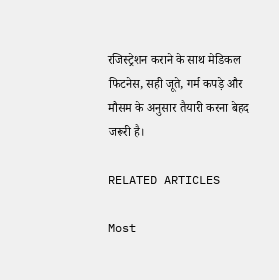रजिस्ट्रेशन कराने के साथ मेडिकल फिटनेस, सही जूते, गर्म कपड़े और मौसम के अनुसार तैयारी करना बेहद जरूरी है।

RELATED ARTICLES

Most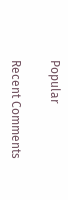Popular

Recent Comments